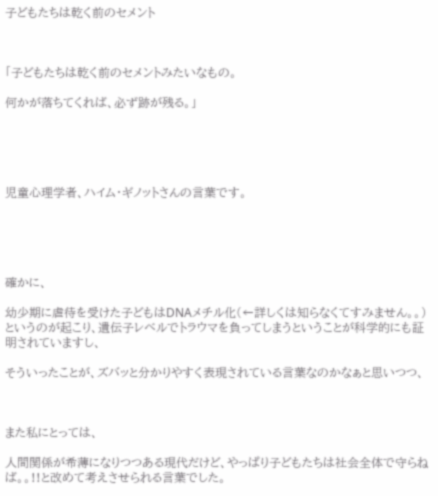子どもたちは乾く前のセメント



「子どもたちは乾く前のセメントみたいなもの。

何かが落ちてくれば、必ず跡が残る。」





児童心理学者、ハイム・ギノットさんの言葉です。





確かに、

幼少期に虐待を受けた子どもはDNAメチル化(←詳しくは知らなくてすみません。。)というのが起こり、遺伝子レベルでトラウマを負ってしまうということが科学的にも証明されていますし、

そういったことが、ズバッと分かりやすく表現されている言葉なのかなぁと思いつつ、



また私にとっては、

人間関係が希薄になりつつある現代だけど、やっぱり子どもたちは社会全体で守らねば。。!!と改めて考えさせられる言葉でした。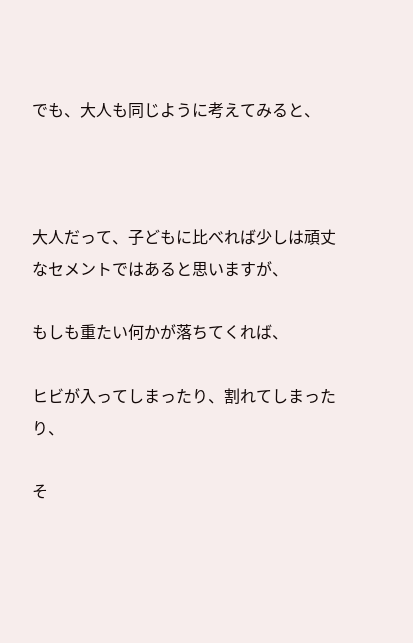でも、大人も同じように考えてみると、



大人だって、子どもに比べれば少しは頑丈なセメントではあると思いますが、

もしも重たい何かが落ちてくれば、

ヒビが入ってしまったり、割れてしまったり、

そ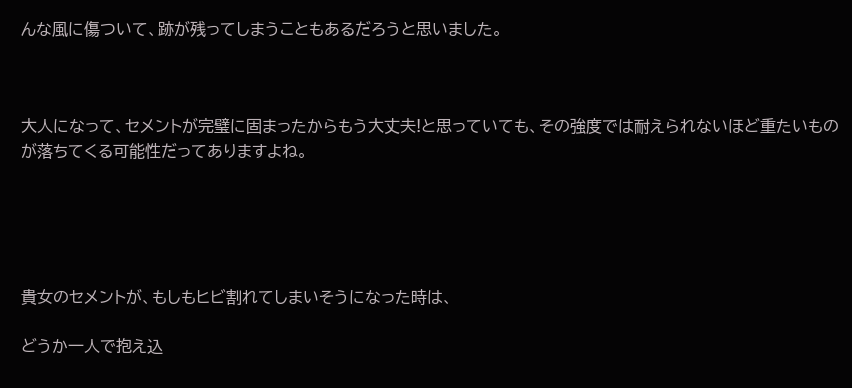んな風に傷ついて、跡が残ってしまうこともあるだろうと思いました。



大人になって、セメントが完璧に固まったからもう大丈夫!と思っていても、その強度では耐えられないほど重たいものが落ちてくる可能性だってありますよね。





貴女のセメントが、もしもヒビ割れてしまいそうになった時は、

どうか一人で抱え込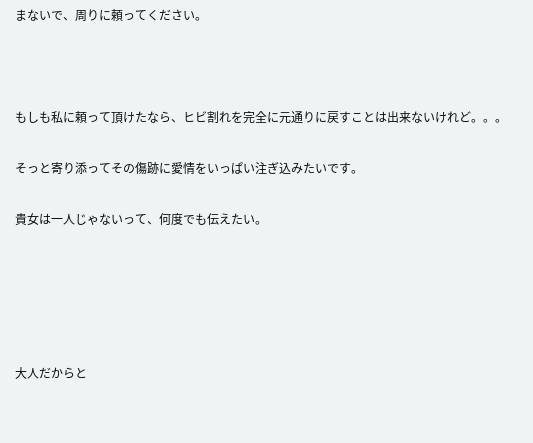まないで、周りに頼ってください。



もしも私に頼って頂けたなら、ヒビ割れを完全に元通りに戻すことは出来ないけれど。。。

そっと寄り添ってその傷跡に愛情をいっぱい注ぎ込みたいです。

貴女は一人じゃないって、何度でも伝えたい。





大人だからと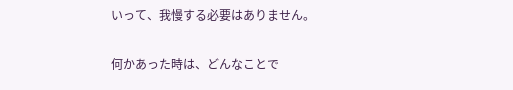いって、我慢する必要はありません。

何かあった時は、どんなことで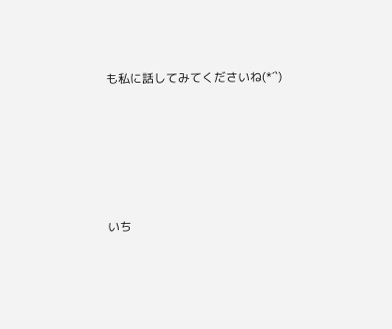も私に話してみてくださいね(*´`)





いち